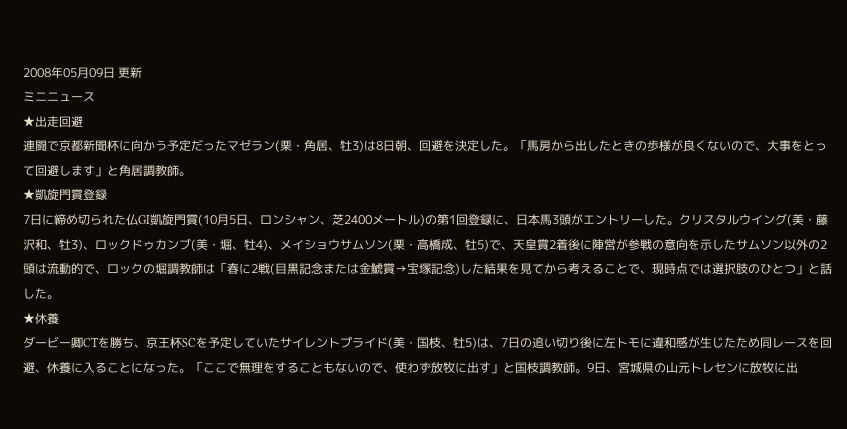2008年05月09日 更新
ミニニュース
★出走回避
連闘で京都新聞杯に向かう予定だったマゼラン(栗・角居、牡3)は8日朝、回避を決定した。「馬房から出したときの歩様が良くないので、大事をとって回避します」と角居調教師。
★凱旋門賞登録
7日に締め切られた仏GI凱旋門賞(10月5日、ロンシャン、芝2400メートル)の第1回登録に、日本馬3頭がエントリーした。クリスタルウイング(美・藤沢和、牡3)、ロックドゥカンブ(美・堀、牡4)、メイショウサムソン(栗・高橋成、牡5)で、天皇賞2着後に陣営が参戦の意向を示したサムソン以外の2頭は流動的で、ロックの堀調教師は「春に2戦(目黒記念または金鯱賞→宝塚記念)した結果を見てから考えることで、現時点では選択肢のひとつ」と話した。
★休養
ダービー卿CTを勝ち、京王杯SCを予定していたサイレントプライド(美・国枝、牡5)は、7日の追い切り後に左トモに違和感が生じたため同レースを回避、休養に入ることになった。「ここで無理をすることもないので、使わず放牧に出す」と国枝調教師。9日、宮城県の山元トレセンに放牧に出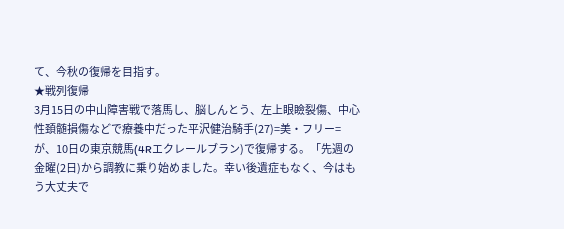て、今秋の復帰を目指す。
★戦列復帰
3月15日の中山障害戦で落馬し、脳しんとう、左上眼瞼裂傷、中心性頚髄損傷などで療養中だった平沢健治騎手(27)=美・フリー=が、10日の東京競馬(4Rエクレールブラン)で復帰する。「先週の金曜(2日)から調教に乗り始めました。幸い後遺症もなく、今はもう大丈夫で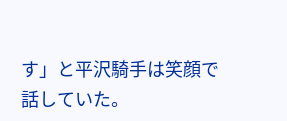す」と平沢騎手は笑顔で話していた。